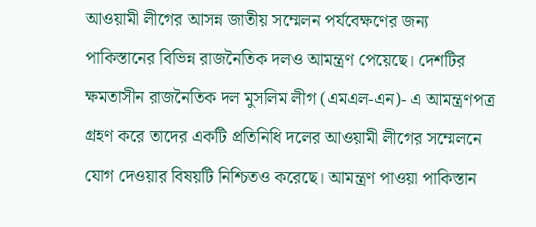আওয়ামী লীগের আসন্ন জাতীয় সম্মেলন পর্যবেক্ষণের জন্য পাকিস্তানের বিভিন্ন রাজনৈতিক দলও আমন্ত্রণ পেয়েছে। দেশটির ক্ষমতাসীন রাজনৈতিক দল মুসলিম লীগ (এমএল-এন)- এ আমন্ত্রণপত্র গ্রহণ করে তাদের একটি প্রতিনিধি দলের আওয়ামী লীগের সম্মেলনে যোগ দেওয়ার বিষয়টি নিশ্চিতও করেছে। আমন্ত্রণ পাওয়া পাকিস্তান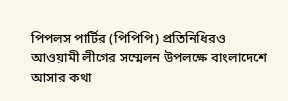পিপলস পার্টির (পিপিপি) প্রতিনিধিরও আওয়ামী লীগের সম্মেলন উপলক্ষে বাংলাদেশে আসার কথা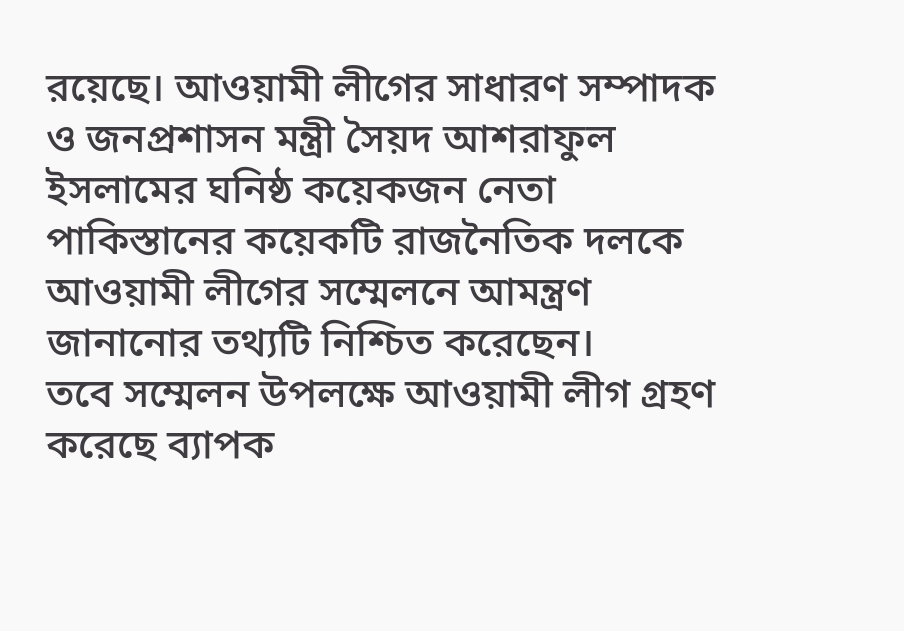রয়েছে। আওয়ামী লীগের সাধারণ সম্পাদক ও জনপ্রশাসন মন্ত্রী সৈয়দ আশরাফুল ইসলামের ঘনিষ্ঠ কয়েকজন নেতা পাকিস্তানের কয়েকটি রাজনৈতিক দলকে আওয়ামী লীগের সম্মেলনে আমন্ত্রণ জানানোর তথ্যটি নিশ্চিত করেছেন।
তবে সম্মেলন উপলক্ষে আওয়ামী লীগ গ্রহণ করেছে ব্যাপক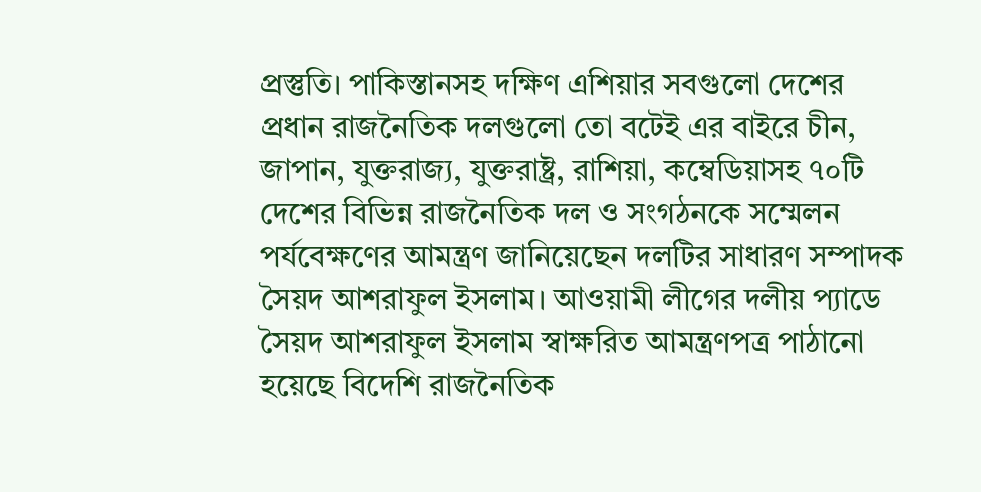প্রস্তুতি। পাকিস্তানসহ দক্ষিণ এশিয়ার সবগুলো দেশের প্রধান রাজনৈতিক দলগুলো তো বটেই এর বাইরে চীন, জাপান, যুক্তরাজ্য, যুক্তরাষ্ট্র, রাশিয়া, কম্বেডিয়াসহ ৭০টি দেশের বিভিন্ন রাজনৈতিক দল ও সংগঠনকে সম্মেলন পর্যবেক্ষণের আমন্ত্রণ জানিয়েছেন দলটির সাধারণ সম্পাদক সৈয়দ আশরাফুল ইসলাম। আওয়ামী লীগের দলীয় প্যাডে সৈয়দ আশরাফুল ইসলাম স্বাক্ষরিত আমন্ত্রণপত্র পাঠানো হয়েছে বিদেশি রাজনৈতিক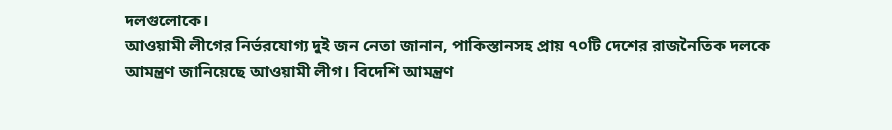দলগুলোকে।
আওয়ামী লীগের নির্ভরযোগ্য দুই জন নেতা জানান, পাকিস্তানসহ প্রায় ৭০টি দেশের রাজনৈতিক দলকে আমন্ত্রণ জানিয়েছে আওয়ামী লীগ। বিদেশি আমন্ত্রণ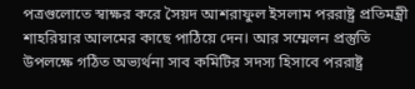পত্রগুলোতে স্বাক্ষর করে সৈয়দ আশরাফুল ইসলাম পররাষ্ট্র প্রতিমন্ত্রী শাহরিয়ার আলমের কাছে পাঠিয়ে দেন। আর সম্মেলন প্রস্তুতি উপলক্ষে গঠিত অভ্যর্থনা সাব কমিটির সদস্য হিসাবে পররাষ্ট্র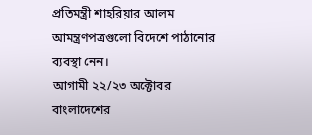প্রতিমন্ত্রী শাহরিয়ার আলম আমন্ত্রণপত্রগুলো বিদেশে পাঠানোর ব্যবস্থা নেন।
আগামী ২২/২৩ অক্টোবর বাংলাদেশের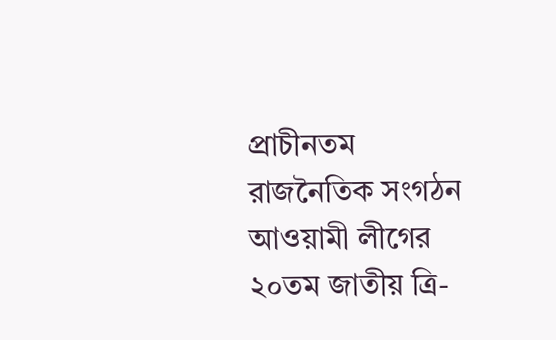প্রাচীনতম রাজনৈতিক সংগঠন আওয়ামী লীগের ২০তম জাতীয় ত্রি-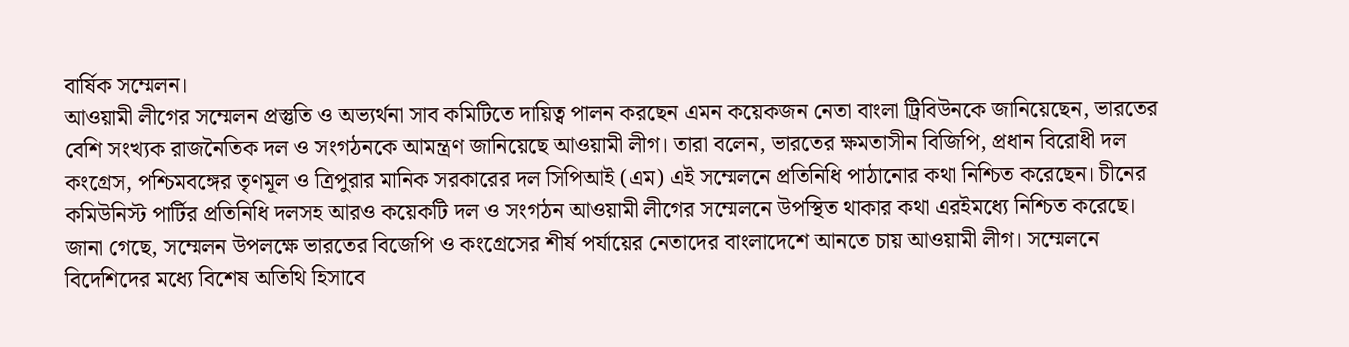বার্ষিক সম্মেলন।
আওয়ামী লীগের সম্মেলন প্রস্তুতি ও অভ্যর্থনা সাব কমিটিতে দায়িত্ব পালন করছেন এমন কয়েকজন নেতা বাংলা ট্রিবিউনকে জানিয়েছেন, ভারতের বেশি সংখ্যক রাজনৈতিক দল ও সংগঠনকে আমন্ত্রণ জানিয়েছে আওয়ামী লীগ। তারা বলেন, ভারতের ক্ষমতাসীন বিজিপি, প্রধান বিরোধী দল কংগ্রেস, পশ্চিমবঙ্গের তৃণমূল ও ত্রিপুরার মানিক সরকারের দল সিপিআই (এম) এই সম্মেলনে প্রতিনিধি পাঠানোর কথা নিশ্চিত করেছেন। চীনের কমিউনিস্ট পার্টির প্রতিনিধি দলসহ আরও কয়েকটি দল ও সংগঠন আওয়ামী লীগের সম্মেলনে উপস্থিত থাকার কথা এরইমধ্যে নিশ্চিত করেছে।
জানা গেছে, সম্মেলন উপলক্ষে ভারতের বিজেপি ও কংগ্রেসের শীর্ষ পর্যায়ের নেতাদের বাংলাদেশে আনতে চায় আওয়ামী লীগ। সম্মেলনে বিদেশিদের মধ্যে বিশেষ অতিথি হিসাবে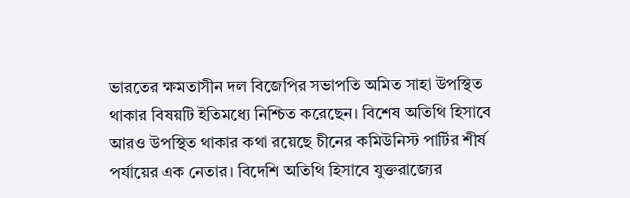ভারতের ক্ষমতাসীন দল বিজেপির সভাপতি অমিত সাহা উপস্থিত থাকার বিষয়টি ইতিমধ্যে নিশ্চিত করেছেন। বিশেষ অতিথি হিসাবে আরও উপস্থিত থাকার কথা রয়েছে চীনের কমিউনিস্ট পার্টির শীর্ষ পর্যায়ের এক নেতার। বিদেশি অতিথি হিসাবে যুক্তরাজ্যের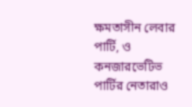ক্ষমতাসীন লেবার পার্টি, ও কনজারভেটিভ পার্টির নেতারাও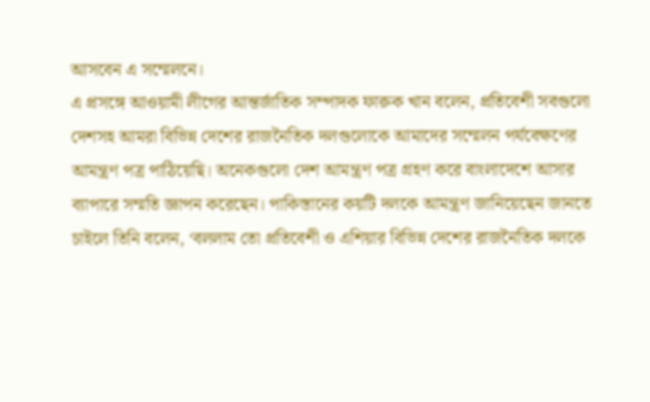আসবেন এ সম্মেলনে।
এ প্রসঙ্গে আওয়ামী লীগের আন্তর্জাতিক সম্পাদক ফারুক খান বলেন, প্রতিবেশী সবগুলো দেশসহ আমরা বিভিন্ন দেশের রাজনৈতিক দলগুলোকে আমাদের সম্মেলন পর্যবেক্ষণের আমন্ত্রণ পত্র পাঠিয়েছি। অনেকগুলো দেশ আমন্ত্রণ পত্র গ্রহণ করে বাংলাদেশে আসার ব্যাপারে সম্মতি জ্ঞাপন করেছেন। পাকিস্তানের কয়টি দলকে আমন্ত্রণ জানিয়েছেন জানতে চাইলে তিনি বলেন, ‘বললাম তো প্রতিবেশী ও এশিয়ার বিভিন্ন দেশের রাজনৈতিক দলকে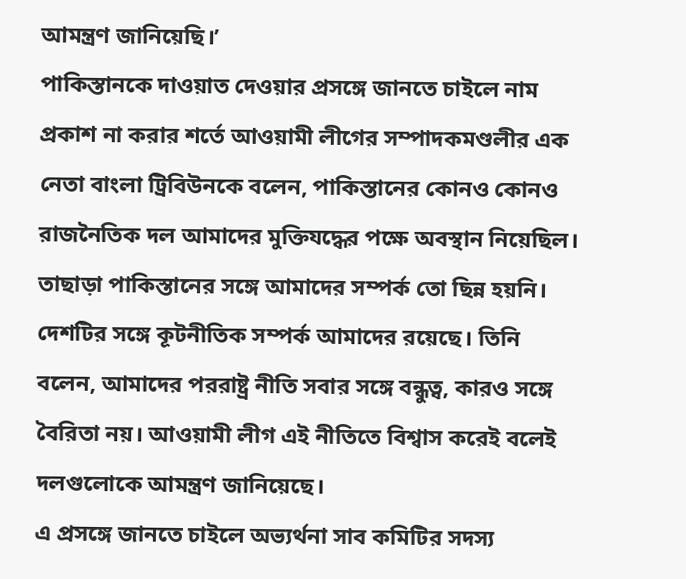আমন্ত্রণ জানিয়েছি।’
পাকিস্তানকে দাওয়াত দেওয়ার প্রসঙ্গে জানতে চাইলে নাম প্রকাশ না করার শর্তে আওয়ামী লীগের সম্পাদকমণ্ডলীর এক নেতা বাংলা ট্রিবিউনকে বলেন, পাকিস্তানের কোনও কোনও রাজনৈতিক দল আমাদের মুক্তিযদ্ধের পক্ষে অবস্থান নিয়েছিল। তাছাড়া পাকিস্তানের সঙ্গে আমাদের সম্পর্ক তো ছিন্ন হয়নি। দেশটির সঙ্গে কূটনীতিক সম্পর্ক আমাদের রয়েছে। তিনি বলেন, আমাদের পররাষ্ট্র নীতি সবার সঙ্গে বন্ধুত্ব, কারও সঙ্গে বৈরিতা নয়। আওয়ামী লীগ এই নীতিতে বিশ্বাস করেই বলেই দলগুলোকে আমন্ত্রণ জানিয়েছে।
এ প্রসঙ্গে জানতে চাইলে অভ্যর্থনা সাব কমিটির সদস্য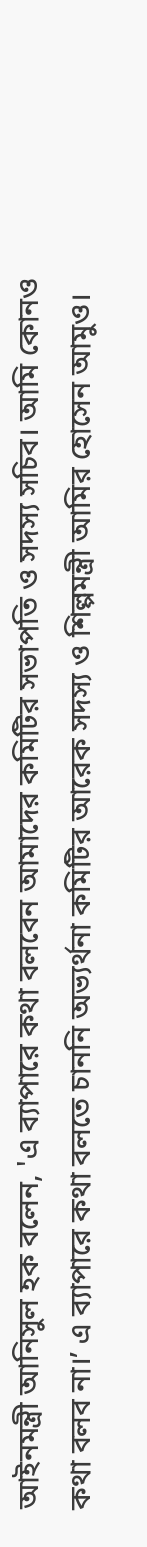আইনমন্ত্রী আনিসুল হক বলেন, 'এ ব্যাপারে কথা বলবেন আমাদের কমিটির সভাপতি ও সদস্য সচিব। আমি কোনও কথা বলব না।’ এ ব্যাপারে কথা বলতে চাননি অভ্যর্থনা কমিটির আরেক সদস্য ও শিল্পমন্ত্রী আমির হোসেন আমুও।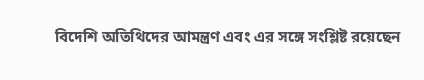বিদেশি অতিথিদের আমন্ত্রণ এবং এর সঙ্গে সংশ্লিষ্ট রয়েছেন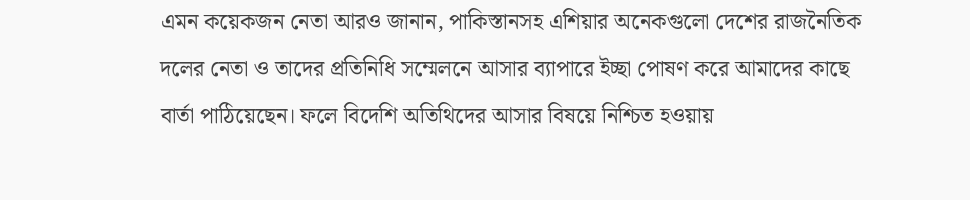এমন কয়েকজন নেতা আরও জানান, পাকিস্তানসহ এশিয়ার অনেকগুলো দেশের রাজনৈতিক দলের নেতা ও তাদের প্রতিনিধি সম্মেলনে আসার ব্যাপারে ইচ্ছা পোষণ করে আমাদের কাছে বার্তা পাঠিয়েছেন। ফলে বিদেশি অতিথিদের আসার বিষয়ে নিশ্চিত হওয়ায়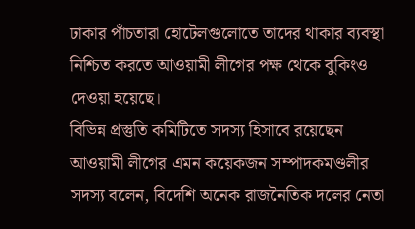ঢাকার পাঁচতারা হোটেলগুলোতে তাদের থাকার ব্যবস্থা নিশ্চিত করতে আওয়ামী লীগের পক্ষ থেকে বুকিংও দেওয়া হয়েছে।
বিভিন্ন প্রস্তুতি কমিটিতে সদস্য হিসাবে রয়েছেন আওয়ামী লীগের এমন কয়েকজন সম্পাদকমণ্ডলীর সদস্য বলেন, বিদেশি অনেক রাজনৈতিক দলের নেতা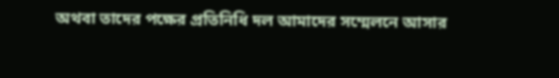অথবা তাদের পক্ষের প্রতিনিধি দল আমাদের সম্মেলনে আসার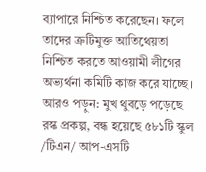ব্যাপারে নিশ্চিত করেছেন। ফলে তাদের ত্রুটিমুক্ত আতিথেয়তা নিশ্চিত করতে আওয়ামী লীগের অভ্যর্থনা কমিটি কাজ করে যাচ্ছে।
আরও পড়ুন: মুখ থুবড়ে পড়েছে রস্ক প্রকল্প, বন্ধ হয়েছে ৫৮১টি স্কুল
/টিএন/ আপ-এসটি